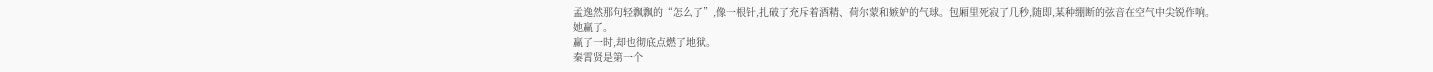孟逸然那句轻飘飘的“怎么了”,像一根针,扎破了充斥着酒精、荷尔蒙和嫉妒的气球。包厢里死寂了几秒,随即,某种绷断的弦音在空气中尖锐作响。
她赢了。
赢了一时,却也彻底点燃了地狱。
秦霄贤是第一个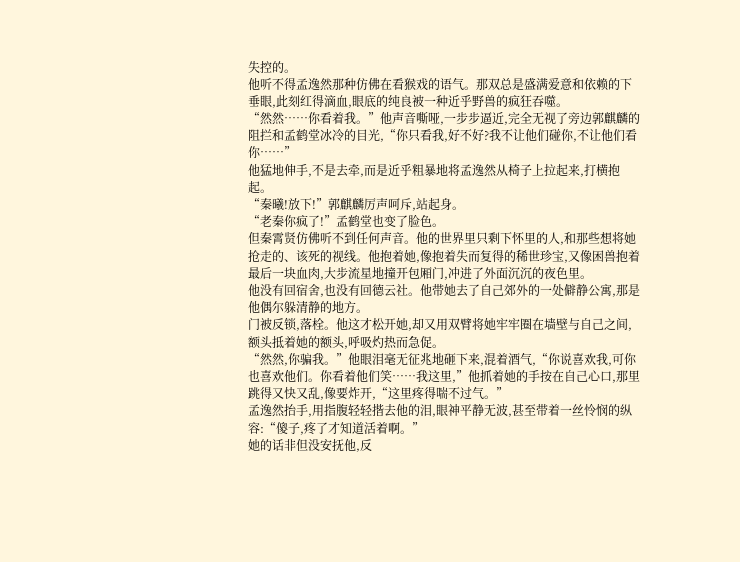失控的。
他听不得孟逸然那种仿佛在看猴戏的语气。那双总是盛满爱意和依赖的下垂眼,此刻红得滴血,眼底的纯良被一种近乎野兽的疯狂吞噬。
“然然……你看着我。”他声音嘶哑,一步步逼近,完全无视了旁边郭麒麟的阻拦和孟鹤堂冰冷的目光,“你只看我,好不好?我不让他们碰你,不让他们看你……”
他猛地伸手,不是去牵,而是近乎粗暴地将孟逸然从椅子上拉起来,打横抱起。
“秦曦!放下!”郭麒麟厉声呵斥,站起身。
“老秦你疯了!”孟鹤堂也变了脸色。
但秦霄贤仿佛听不到任何声音。他的世界里只剩下怀里的人,和那些想将她抢走的、该死的视线。他抱着她,像抱着失而复得的稀世珍宝,又像困兽抱着最后一块血肉,大步流星地撞开包厢门,冲进了外面沉沉的夜色里。
他没有回宿舍,也没有回德云社。他带她去了自己郊外的一处僻静公寓,那是他偶尔躲清静的地方。
门被反锁,落栓。他这才松开她,却又用双臂将她牢牢圈在墙壁与自己之间,额头抵着她的额头,呼吸灼热而急促。
“然然,你骗我。”他眼泪毫无征兆地砸下来,混着酒气,“你说喜欢我,可你也喜欢他们。你看着他们笑……我这里,”他抓着她的手按在自己心口,那里跳得又快又乱,像要炸开,“这里疼得喘不过气。”
孟逸然抬手,用指腹轻轻揩去他的泪,眼神平静无波,甚至带着一丝怜悯的纵容:“傻子,疼了才知道活着啊。”
她的话非但没安抚他,反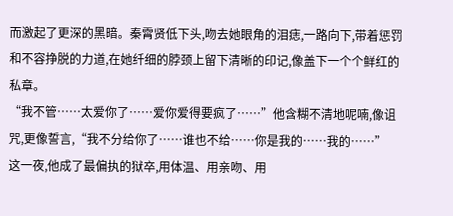而激起了更深的黑暗。秦霄贤低下头,吻去她眼角的泪痣,一路向下,带着惩罚和不容挣脱的力道,在她纤细的脖颈上留下清晰的印记,像盖下一个个鲜红的私章。
“我不管……太爱你了……爱你爱得要疯了……”他含糊不清地呢喃,像诅咒,更像誓言,“我不分给你了……谁也不给……你是我的……我的……”
这一夜,他成了最偏执的狱卒,用体温、用亲吻、用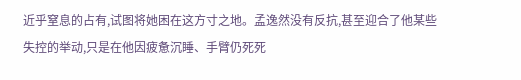近乎窒息的占有,试图将她困在这方寸之地。孟逸然没有反抗,甚至迎合了他某些失控的举动,只是在他因疲惫沉睡、手臂仍死死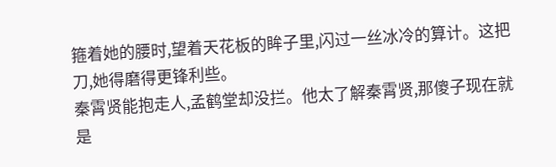箍着她的腰时,望着天花板的眸子里,闪过一丝冰冷的算计。这把刀,她得磨得更锋利些。
秦霄贤能抱走人,孟鹤堂却没拦。他太了解秦霄贤,那傻子现在就是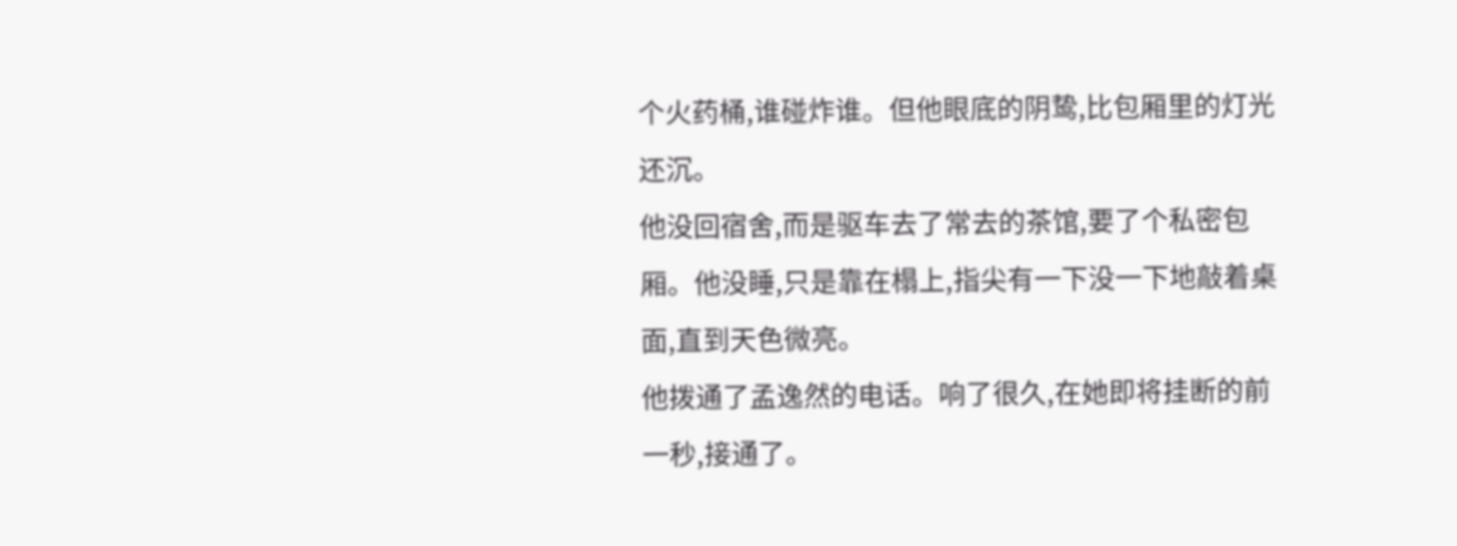个火药桶,谁碰炸谁。但他眼底的阴鸷,比包厢里的灯光还沉。
他没回宿舍,而是驱车去了常去的茶馆,要了个私密包厢。他没睡,只是靠在榻上,指尖有一下没一下地敲着桌面,直到天色微亮。
他拨通了孟逸然的电话。响了很久,在她即将挂断的前一秒,接通了。